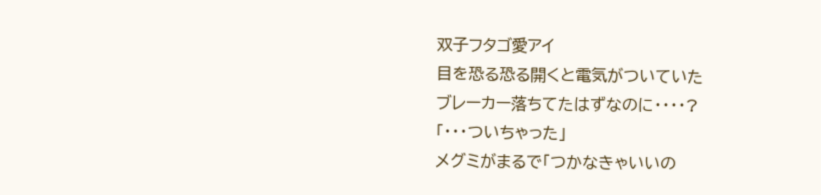双子フタゴ愛アイ
目を恐る恐る開くと電気がついていた
ブレーカー落ちてたはずなのに・・・・?
「・・・ついちゃった」
メグミがまるで「つかなきゃいいの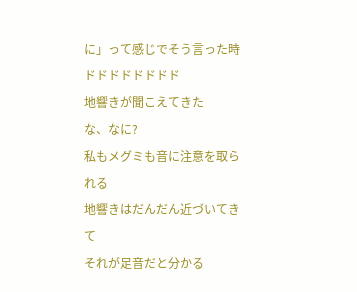に」って感じでそう言った時
ドドドドドドドド
地響きが聞こえてきた
な、なに?
私もメグミも音に注意を取られる
地響きはだんだん近づいてきて
それが足音だと分かる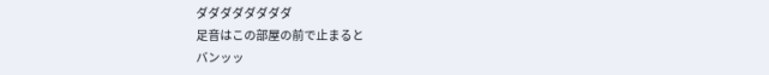ダダダダダダダダ
足音はこの部屋の前で止まると
バンッッ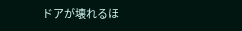ドアが壊れるほ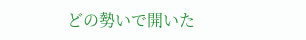どの勢いで開いた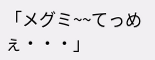「メグミ~~てっめぇ・・・」